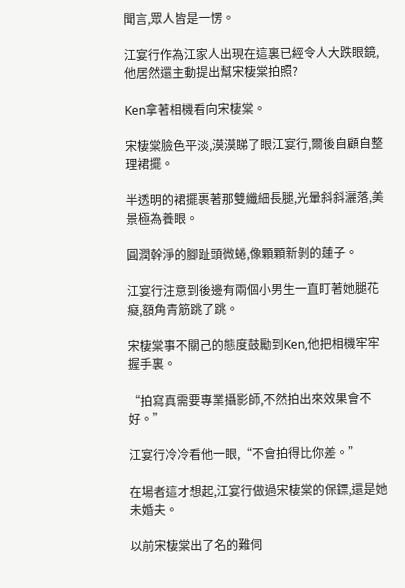聞言,眾人皆是一愣。

江宴行作為江家人出現在這裏已經令人大跌眼鏡,他居然還主動提出幫宋棲棠拍照?

Ken拿著相機看向宋棲棠。

宋棲棠臉色平淡,漠漠睇了眼江宴行,爾後自顧自整理裙擺。

半透明的裙擺裹著那雙纖細長腿,光暈斜斜灑落,美景極為養眼。

圓潤幹淨的腳趾頭微蜷,像顆顆新剝的蓮子。

江宴行注意到後邊有兩個小男生一直盯著她腿花癡,額角青筋跳了跳。

宋棲棠事不關己的態度鼓勵到Ken,他把相機牢牢握手裏。

“拍寫真需要專業攝影師,不然拍出來效果會不好。”

江宴行冷冷看他一眼,“不會拍得比你差。”

在場者這才想起,江宴行做過宋棲棠的保鏢,還是她未婚夫。

以前宋棲棠出了名的難伺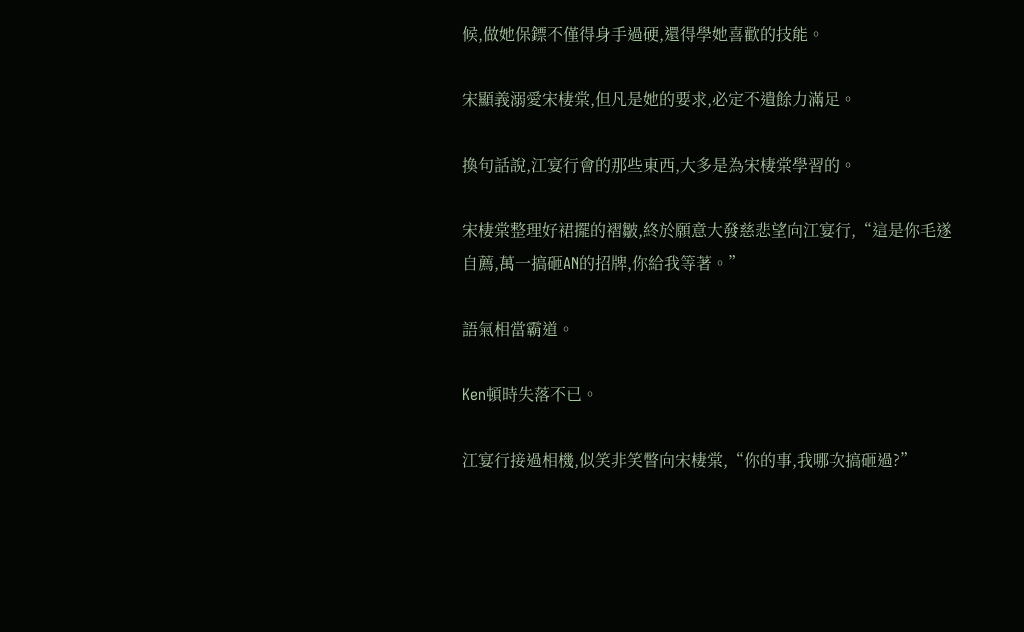候,做她保鏢不僅得身手過硬,還得學她喜歡的技能。

宋顯義溺愛宋棲棠,但凡是她的要求,必定不遺餘力滿足。

換句話說,江宴行會的那些東西,大多是為宋棲棠學習的。

宋棲棠整理好裙擺的褶皺,終於願意大發慈悲望向江宴行,“這是你毛遂自薦,萬一搞砸AN的招牌,你給我等著。”

語氣相當霸道。

Ken頓時失落不已。

江宴行接過相機,似笑非笑瞥向宋棲棠,“你的事,我哪次搞砸過?”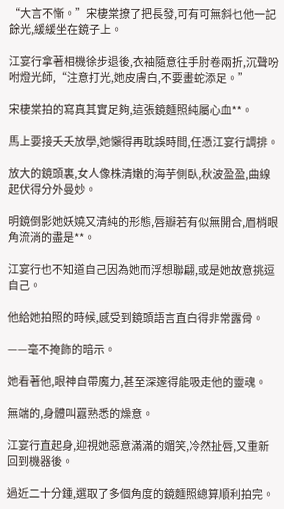“大言不慚。”宋棲棠撩了把長發,可有可無斜乜他一記餘光,緩緩坐在鏡子上。

江宴行拿著相機徐步退後,衣袖隨意往手肘卷兩折,沉聲吩咐燈光師,“注意打光,她皮膚白,不要畫蛇添足。”

宋棲棠拍的寫真其實足夠,這張鏡麵照純屬心血**。

馬上要接夭夭放學,她懶得再耽誤時間,任憑江宴行調排。

放大的鏡頭裏,女人像株清嫩的海芋側臥,秋波盈盈,曲線起伏得分外曼妙。

明鏡倒影她妖嬈又清純的形態,唇瓣若有似無開合,眉梢眼角流淌的盡是**。

江宴行也不知道自己因為她而浮想聯翩,或是她故意挑逗自己。

他給她拍照的時候,感受到鏡頭語言直白得非常露骨。

——毫不掩飾的暗示。

她看著他,眼神自帶魔力,甚至深邃得能吸走他的靈魂。

無端的,身體叫囂熟悉的燥意。

江宴行直起身,迎視她惡意滿滿的媚笑,冷然扯唇,又重新回到機器後。

過近二十分鍾,選取了多個角度的鏡麵照總算順利拍完。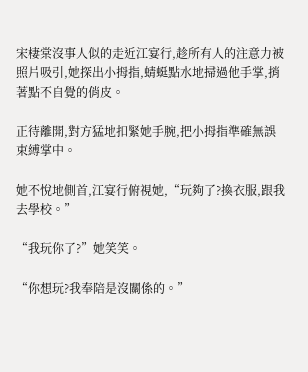宋棲棠沒事人似的走近江宴行,趁所有人的注意力被照片吸引,她探出小拇指,蜻蜓點水地掃過他手掌,捎著點不自覺的俏皮。

正待離開,對方猛地扣緊她手腕,把小拇指準確無誤束縛掌中。

她不悅地側首,江宴行俯視她,“玩夠了?換衣服,跟我去學校。”

“我玩你了?”她笑笑。

“你想玩?我奉陪是沒關係的。”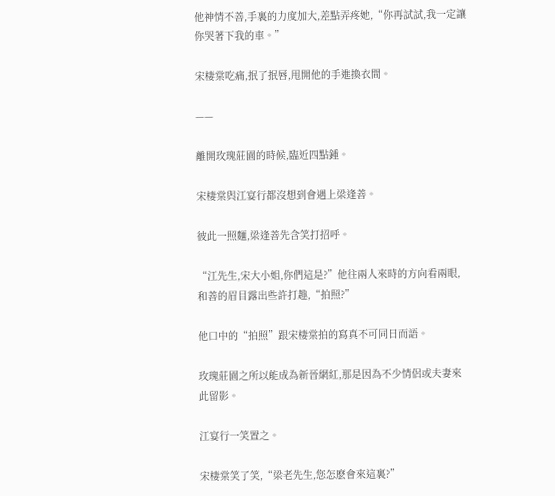他神情不善,手裏的力度加大,差點弄疼她,“你再試試,我一定讓你哭著下我的車。”

宋棲棠吃痛,抿了抿唇,甩開他的手進換衣間。

——

離開玫瑰莊園的時候,臨近四點鍾。

宋棲棠與江宴行都沒想到會遇上梁逢善。

彼此一照麵,梁逢善先含笑打招呼。

“江先生,宋大小姐,你們這是?”他往兩人來時的方向看兩眼,和善的眉目露出些許打趣,“拍照?”

他口中的“拍照”跟宋棲棠拍的寫真不可同日而語。

玫瑰莊園之所以能成為新晉網紅,那是因為不少情侶或夫妻來此留影。

江宴行一笑置之。

宋棲棠笑了笑,“梁老先生,您怎麽會來這裏?”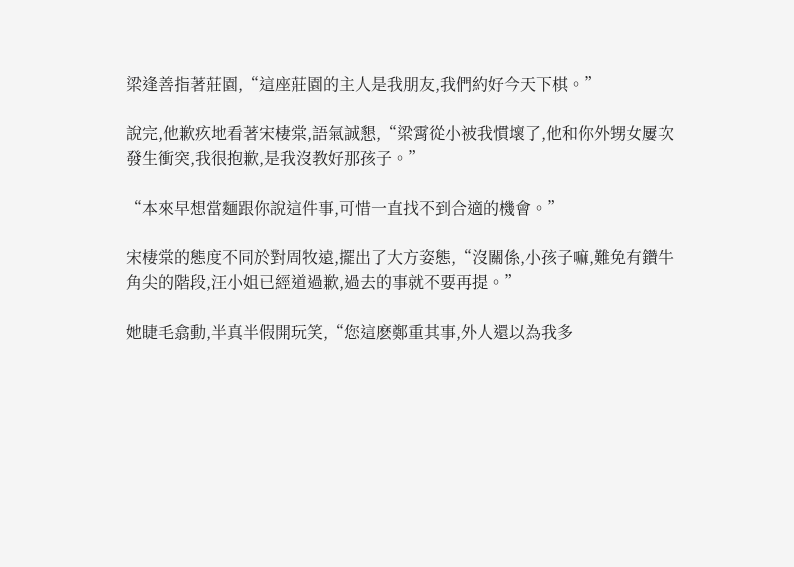梁逢善指著莊園,“這座莊園的主人是我朋友,我們約好今天下棋。”

說完,他歉疚地看著宋棲棠,語氣誠懇,“梁霄從小被我慣壞了,他和你外甥女屢次發生衝突,我很抱歉,是我沒教好那孩子。”

“本來早想當麵跟你說這件事,可惜一直找不到合適的機會。”

宋棲棠的態度不同於對周牧遠,擺出了大方姿態,“沒關係,小孩子嘛,難免有鑽牛角尖的階段,汪小姐已經道過歉,過去的事就不要再提。”

她睫毛翕動,半真半假開玩笑,“您這麽鄭重其事,外人還以為我多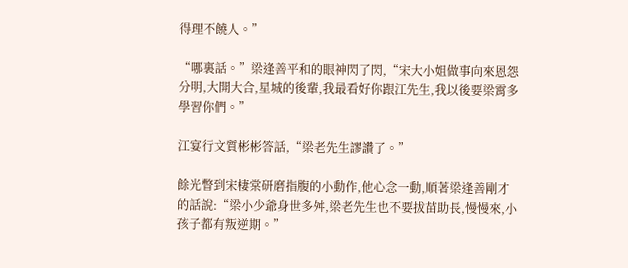得理不饒人。”

“哪裏話。”梁逢善平和的眼神閃了閃,“宋大小姐做事向來恩怨分明,大開大合,星城的後輩,我最看好你跟江先生,我以後要梁霄多學習你們。”

江宴行文質彬彬答話,“梁老先生謬讚了。”

餘光瞥到宋棲棠研磨指腹的小動作,他心念一動,順著梁逢善剛才的話說:“梁小少爺身世多舛,梁老先生也不要拔苗助長,慢慢來,小孩子都有叛逆期。”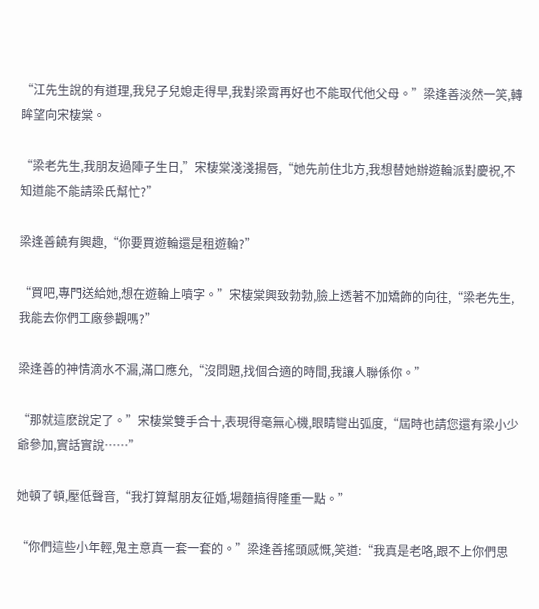“江先生說的有道理,我兒子兒媳走得早,我對梁霄再好也不能取代他父母。”梁逢善淡然一笑,轉眸望向宋棲棠。

“梁老先生,我朋友過陣子生日,”宋棲棠淺淺揚唇,“她先前住北方,我想替她辦遊輪派對慶祝,不知道能不能請梁氏幫忙?”

梁逢善饒有興趣,“你要買遊輪還是租遊輪?”

“買吧,專門送給她,想在遊輪上噴字。”宋棲棠興致勃勃,臉上透著不加矯飾的向往,“梁老先生,我能去你們工廠參觀嗎?”

梁逢善的神情滴水不漏,滿口應允,“沒問題,找個合適的時間,我讓人聯係你。”

“那就這麽說定了。”宋棲棠雙手合十,表現得毫無心機,眼睛彎出弧度,“屆時也請您還有梁小少爺參加,實話實說……”

她頓了頓,壓低聲音,“我打算幫朋友征婚,場麵搞得隆重一點。”

“你們這些小年輕,鬼主意真一套一套的。”梁逢善搖頭感慨,笑道:“我真是老咯,跟不上你們思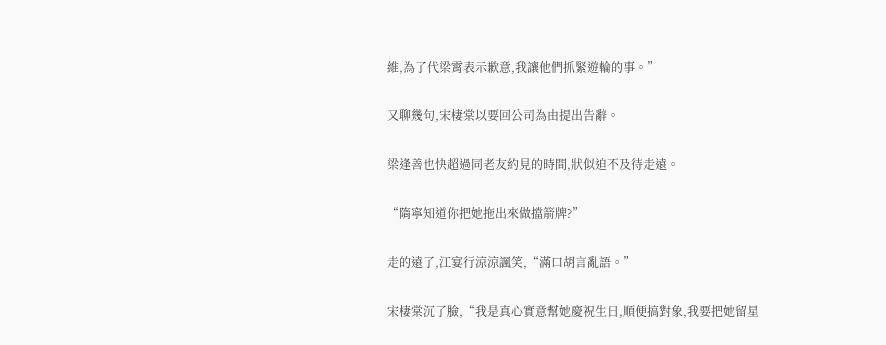維,為了代梁霄表示歉意,我讓他們抓緊遊輪的事。”

又聊幾句,宋棲棠以要回公司為由提出告辭。

梁逢善也快超過同老友約見的時間,狀似迫不及待走遠。

“隋寧知道你把她拖出來做擋箭牌?”

走的遠了,江宴行涼涼諷笑,“滿口胡言亂語。”

宋棲棠沉了臉,“我是真心實意幫她慶祝生日,順便搞對象,我要把她留星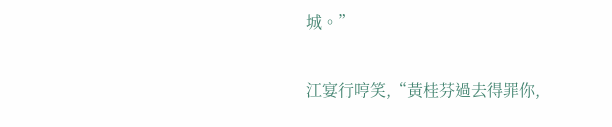城。”

江宴行哼笑,“黃桂芬過去得罪你,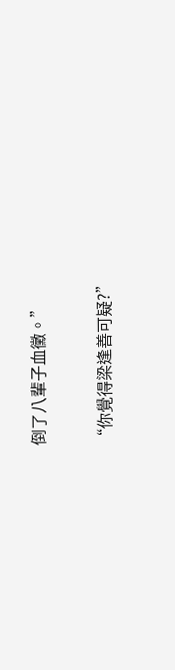倒了八輩子血黴。”

“你覺得梁逢善可疑?”